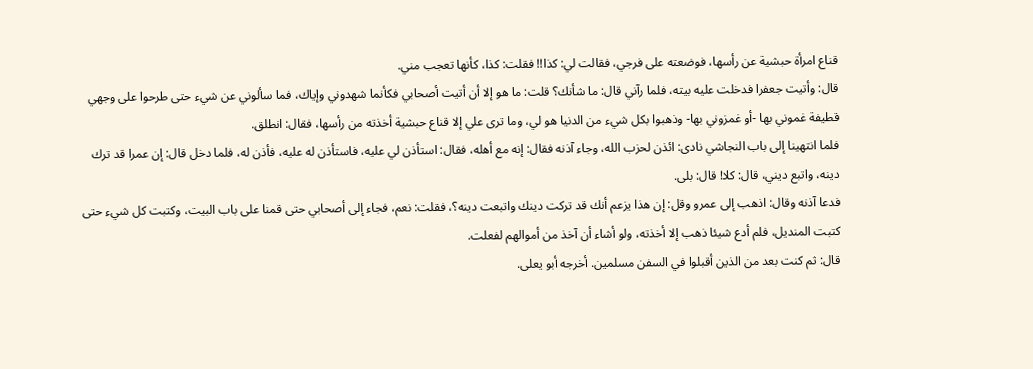قناع امرأة حبشية عن رأسها، فوضعته على فرجي، فقالت لي: كذا!! فقلت: كذا، كأنها تعجب مني.
قال: وأتيت جعفرا فدخلت عليه بيته، فلما رآني قال: ما شأنك؟ قلت: ما هو إلا أن أتيت أصحابي فكأنما شهدوني وإياك، فما سألوني عن شيء حتى طرحوا على وجهي قطيفة غموني بها -أو غمزوني بها- وذهبوا بكل شيء من الدنيا هو لي، وما ترى علي إلا قناع حبشية أخذته من رأسها، فقال: انطلق.
فلما انتهينا إلى باب النجاشي نادى: ائذن لحزب الله، وجاء آذنه فقال: إنه مع أهله، فقال: استأذن لي عليه، فاستأذن له عليه، فأذن له، فلما دخل قال: إن عمرا قد ترك دينه، واتبع ديني، قال: كلا! قال: بلى.
فدعا آذنه وقال: اذهب إلى عمرو وقل: إن هذا يزعم أنك قد تركت دينك واتبعت دينه؟، فقلت: نعم، فجاء إلى أصحابي حتى قمنا على باب البيت، وكتبت كل شيء حتى كتبت المنديل، فلم أدع شيئا ذهب إلا أخذته، ولو أشاء أن آخذ من أموالهم لفعلت.
قال: ثم كنت بعد من الذين أقبلوا في السفن مسلمين. أخرجه أبو يعلى.